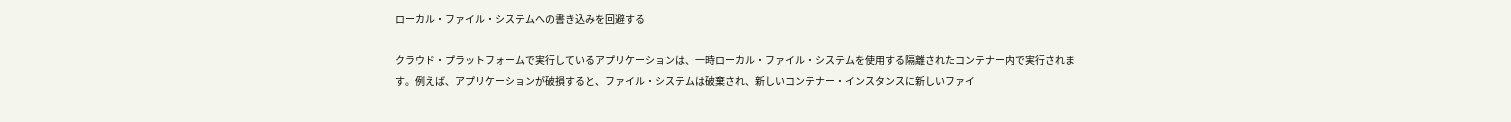ローカル・ファイル・システムへの書き込みを回避する

クラウド・プラットフォームで実行しているアプリケーションは、一時ローカル・ファイル・システムを使用する隔離されたコンテナー内で実行されます。例えば、アプリケーションが破損すると、ファイル・システムは破棄され、新しいコンテナー・インスタンスに新しいファイ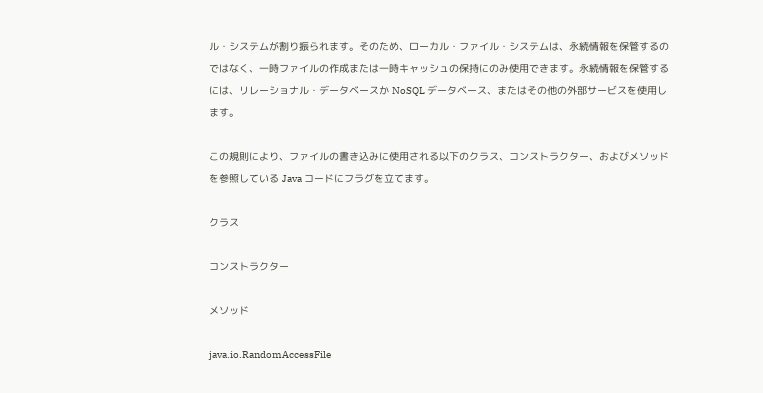ル・システムが割り振られます。そのため、ローカル・ファイル・システムは、永続情報を保管するのではなく、一時ファイルの作成または一時キャッシュの保持にのみ使用できます。永続情報を保管するには、リレーショナル・データベースか NoSQL データベース、またはその他の外部サービスを使用します。

この規則により、ファイルの書き込みに使用される以下のクラス、コンストラクター、およびメソッドを参照している Java コードにフラグを立てます。

クラス

コンストラクター

メソッド

java.io.RandomAccessFile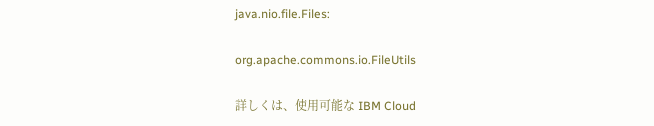java.nio.file.Files:

org.apache.commons.io.FileUtils

詳しくは、使用可能な IBM Cloud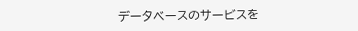データベースのサービスを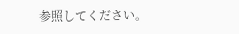参照してください。